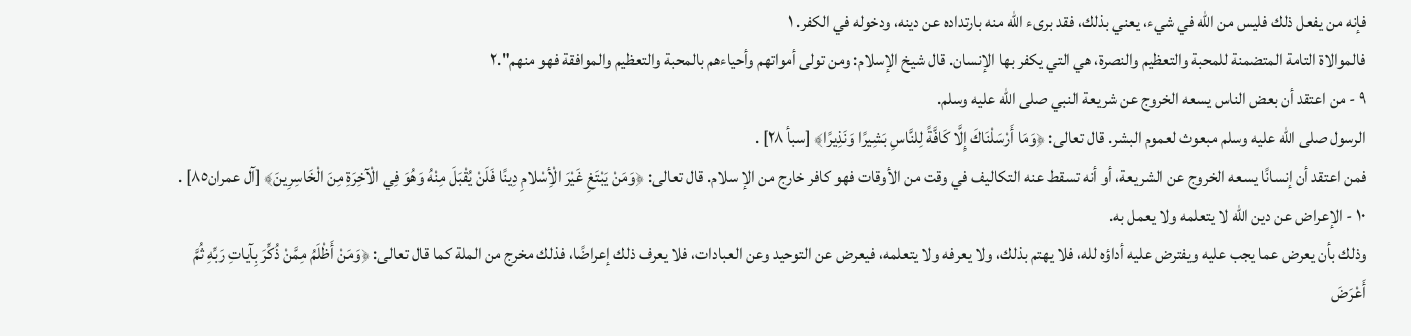فإنه من يفعل ذلك فليس من الله في شيء، يعني بذلك، فقد برىء الله منه بارتداده عن دينه، ودخوله في الكفر. ١
فالموالاة التامة المتضمنة للمحبة والتعظيم والنصرة، هي التي يكفر بها الإنسان. قال شيخ الإسلام: ومن تولى أمواتهم وأحياءهم بالمحبة والتعظيم والموافقة فهو منهم".٢
٩ - من اعتقد أن بعض الناس يسعه الخروج عن شريعة النبي صلى الله عليه وسلم.
الرسول صلى الله عليه وسلم مبعوث لعموم البشر. قال تعالى: ﴿وَمَا أَرْسَلْنَاكَ إِلَّا كَافَّةً لِلنَّاسِ بَشِيرًا وَنَذِيرًا﴾ [سبأ ٢٨] .
فمن اعتقد أن إنسانًا يسعه الخروج عن الشريعة، أو أنه تسقط عنه التكاليف في وقت من الأوقات فهو كافر خارج من الإ سلام. قال تعالى: ﴿وَمَنْ يَبْتَغِ غَيْرَ الْأِسْلامِ دِينًا فَلَنْ يُقْبَلَ مِنْهُ وَهُوَ فِي الْآخِرَةِ مِنَ الْخَاسِرِينَ﴾ [آل عمران٨٥] .
١٠ - الإعراض عن دين الله لا يتعلمه ولا يعمل به.
وذلك بأن يعرض عما يجب عليه ويفترض عليه أداؤه لله، فلا يهتم بذلك، ولا يعرفه ولا يتعلمه، فيعرض عن التوحيد وعن العبادات، فلا يعرف ذلك إعراضًا، فذلك مخرج من الملة كما قال تعالى: ﴿وَمَنْ أَظْلَمُ مِمَّنْ ذُكِّرَ بِآياتِ رَبِّهِ ثُمَّ أَعْرَضَ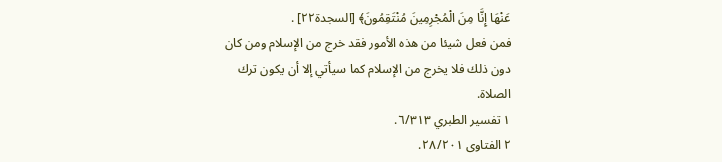عَنْهَا إِنَّا مِنَ الْمُجْرِمِينَ مُنْتَقِمُونَ﴾ [السجدة٢٢] .
فمن فعل شيئا من هذه الأمور فقد خرج من الإسلام ومن كان دون ذلك فلا يخرج من الإسلام كما سيأتي إلا أن يكون ترك الصلاة.
١ تفسير الطبري ٦/٣١٣.
٢ الفتاوى ٢٨/٢٠١.